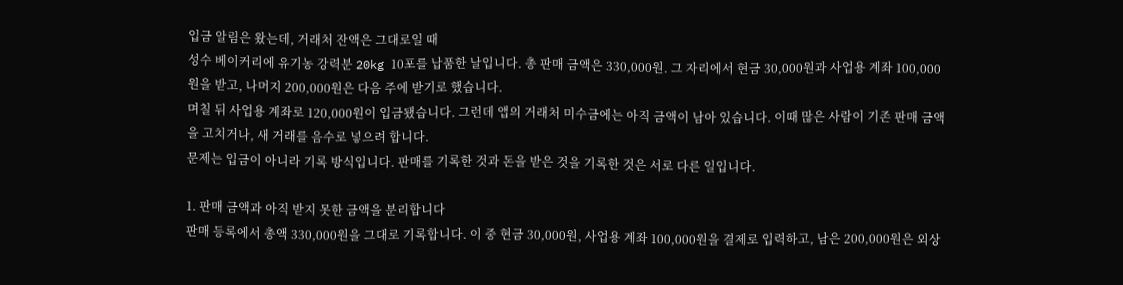입금 알림은 왔는데, 거래처 잔액은 그대로일 때
성수 베이커리에 유기농 강력분 20kg 10포를 납품한 날입니다. 총 판매 금액은 330,000원. 그 자리에서 현금 30,000원과 사업용 계좌 100,000원을 받고, 나머지 200,000원은 다음 주에 받기로 했습니다.
며칠 뒤 사업용 계좌로 120,000원이 입금됐습니다. 그런데 앱의 거래처 미수금에는 아직 금액이 남아 있습니다. 이때 많은 사람이 기존 판매 금액을 고치거나, 새 거래를 음수로 넣으려 합니다.
문제는 입금이 아니라 기록 방식입니다. 판매를 기록한 것과 돈을 받은 것을 기록한 것은 서로 다른 일입니다.

1. 판매 금액과 아직 받지 못한 금액을 분리합니다
판매 등록에서 총액 330,000원을 그대로 기록합니다. 이 중 현금 30,000원, 사업용 계좌 100,000원을 결제로 입력하고, 남은 200,000원은 외상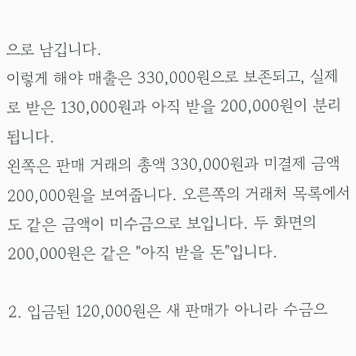으로 남깁니다.
이렇게 해야 매출은 330,000원으로 보존되고, 실제로 받은 130,000원과 아직 받을 200,000원이 분리됩니다.
왼쪽은 판매 거래의 총액 330,000원과 미결제 금액 200,000원을 보여줍니다. 오른쪽의 거래처 목록에서도 같은 금액이 미수금으로 보입니다. 두 화면의 200,000원은 같은 "아직 받을 돈"입니다.

2. 입금된 120,000원은 새 판매가 아니라 수금으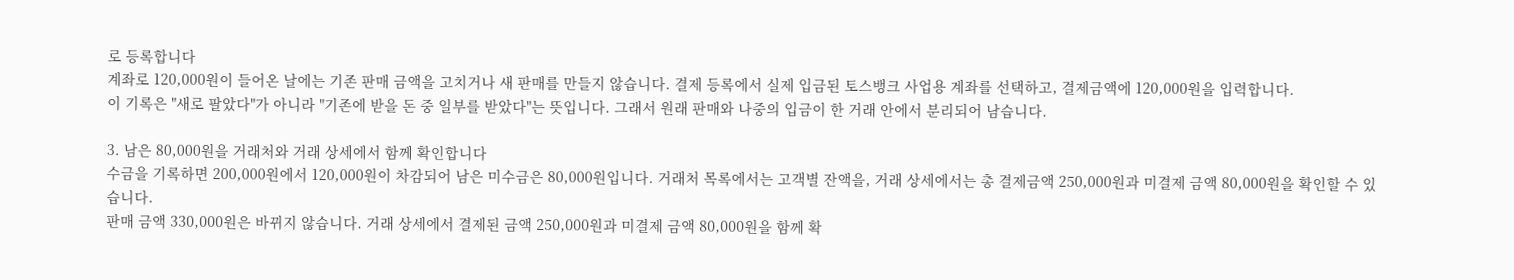로 등록합니다
계좌로 120,000원이 들어온 날에는 기존 판매 금액을 고치거나 새 판매를 만들지 않습니다. 결제 등록에서 실제 입금된 토스뱅크 사업용 계좌를 선택하고, 결제금액에 120,000원을 입력합니다.
이 기록은 "새로 팔았다"가 아니라 "기존에 받을 돈 중 일부를 받았다"는 뜻입니다. 그래서 원래 판매와 나중의 입금이 한 거래 안에서 분리되어 남습니다.

3. 남은 80,000원을 거래처와 거래 상세에서 함께 확인합니다
수금을 기록하면 200,000원에서 120,000원이 차감되어 남은 미수금은 80,000원입니다. 거래처 목록에서는 고객별 잔액을, 거래 상세에서는 총 결제금액 250,000원과 미결제 금액 80,000원을 확인할 수 있습니다.
판매 금액 330,000원은 바뀌지 않습니다. 거래 상세에서 결제된 금액 250,000원과 미결제 금액 80,000원을 함께 확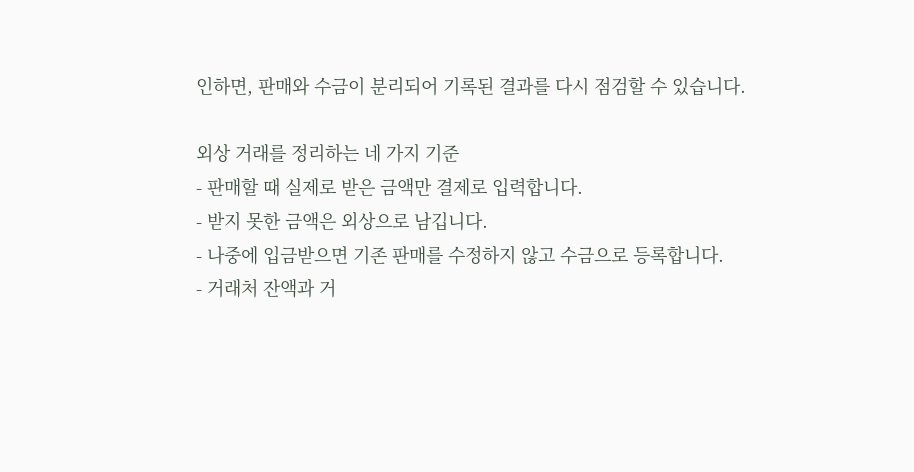인하면, 판매와 수금이 분리되어 기록된 결과를 다시 점검할 수 있습니다.

외상 거래를 정리하는 네 가지 기준
- 판매할 때 실제로 받은 금액만 결제로 입력합니다.
- 받지 못한 금액은 외상으로 남깁니다.
- 나중에 입금받으면 기존 판매를 수정하지 않고 수금으로 등록합니다.
- 거래처 잔액과 거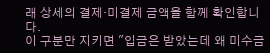래 상세의 결제·미결제 금액을 함께 확인합니다.
이 구분만 지키면 "입금은 받았는데 왜 미수금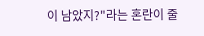이 남았지?"라는 혼란이 줄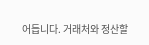어듭니다. 거래처와 정산할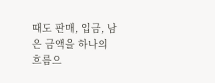때도 판매, 입금, 남은 금액을 하나의 흐름으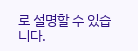로 설명할 수 있습니다.